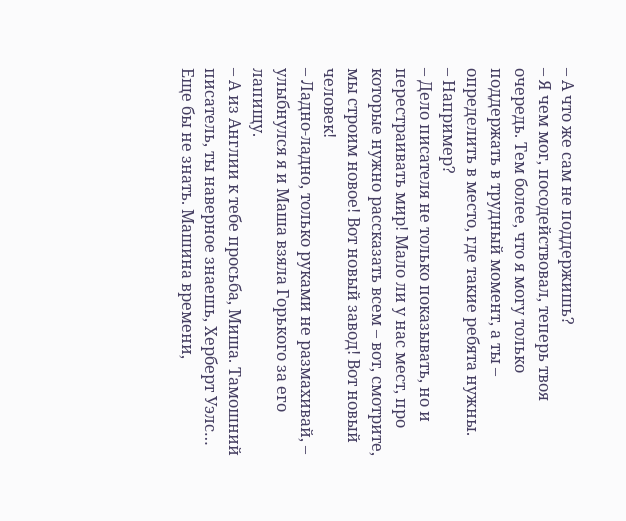– А что же сам не поддержишь?
– Я чем мог, посодействовал, теперь твоя очередь. Тем более, что я могу только поддержать в трудный момент, а ты – определить в место, где такие ребята нужны.
– Например?
– Дело писателя не только показывать, но и перестраивать мир! Мало ли у нас мест, про которые нужно рассказать всем – вот, смотрите, мы строим новое! Вот новый завод! Вот новый человек!
– Ладно-ладно, только руками не размахивай, – улыбнулся я и Маша взяла Горького за его лапищу.
– А из Англии к тебе просьба, Миша. Тамошний писатель, ты наверное знаешь, Херберт Уэлс…
Еще бы не знать. Машина времени,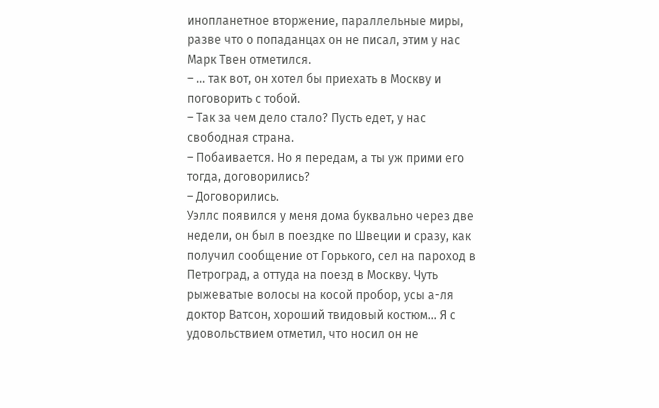инопланетное вторжение, параллельные миры, разве что о попаданцах он не писал, этим у нас Марк Твен отметился.
– … так вот, он хотел бы приехать в Москву и поговорить с тобой.
– Так за чем дело стало? Пусть едет, у нас свободная страна.
– Побаивается. Но я передам, а ты уж прими его тогда, договорились?
– Договорились.
Уэллс появился у меня дома буквально через две недели, он был в поездке по Швеции и сразу, как получил сообщение от Горького, сел на пароход в Петроград, а оттуда на поезд в Москву. Чуть рыжеватые волосы на косой пробор, усы а-ля доктор Ватсон, хороший твидовый костюм… Я с удовольствием отметил, что носил он не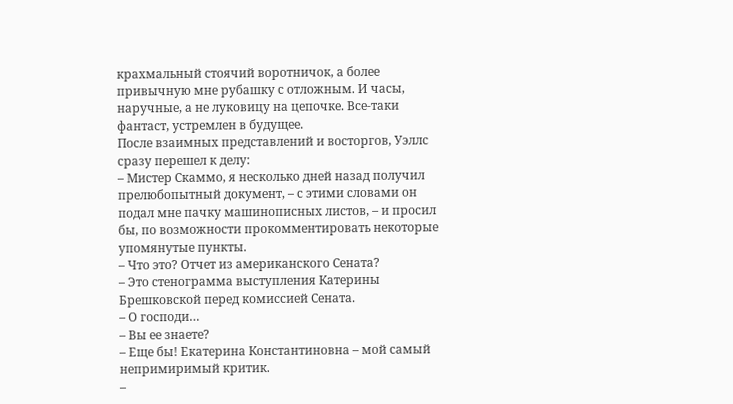крахмальный стоячий воротничок, а более привычную мне рубашку с отложным. И часы, наручные, а не луковицу на цепочке. Все-таки фантаст, устремлен в будущее.
После взаимных представлений и восторгов, Уэллс сразу перешел к делу:
– Мистер Скаммо, я несколько дней назад получил прелюбопытный документ, – с этими словами он подал мне пачку машинописных листов, – и просил бы, по возможности прокомментировать некоторые упомянутые пункты.
– Что это? Отчет из американского Сената?
– Это стенограмма выступления Катерины Брешковской перед комиссией Сената.
– О господи…
– Вы ее знаете?
– Еще бы! Екатерина Константиновна – мой самый непримиримый критик.
–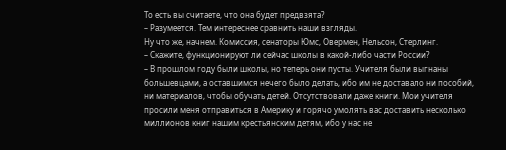То есть вы считаете, что она будет предвзята?
– Разумеется. Тем интереснее сравнить наши взгляды.
Ну что же, начнем. Комиссия, сенаторы Юмс, Овермен, Нельсон, Стерлинг.
– Скажите, функционируют ли сейчас школы в какой-либо части России?
– В прошлом году были школы, но теперь они пусты. Учителя были выгнаны большевцами, а оставшимся нечего было делать, ибо им не доставало ни пособий, ни материалов, чтобы обучать детей. Отсутствовали даже книги. Мои учителя просили меня отправиться в Америку и горячо умолять вас доставить несколько миллионов книг нашим крестьянским детям, ибо у нас не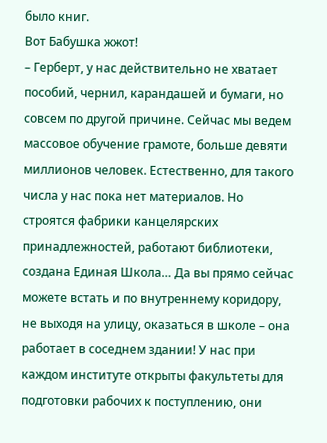было книг.
Вот Бабушка жжот!
– Герберт, у нас действительно не хватает пособий, чернил, карандашей и бумаги, но совсем по другой причине. Сейчас мы ведем массовое обучение грамоте, больше девяти миллионов человек. Естественно, для такого числа у нас пока нет материалов. Но строятся фабрики канцелярских принадлежностей, работают библиотеки, создана Единая Школа… Да вы прямо сейчас можете встать и по внутреннему коридору, не выходя на улицу, оказаться в школе – она работает в соседнем здании! У нас при каждом институте открыты факультеты для подготовки рабочих к поступлению, они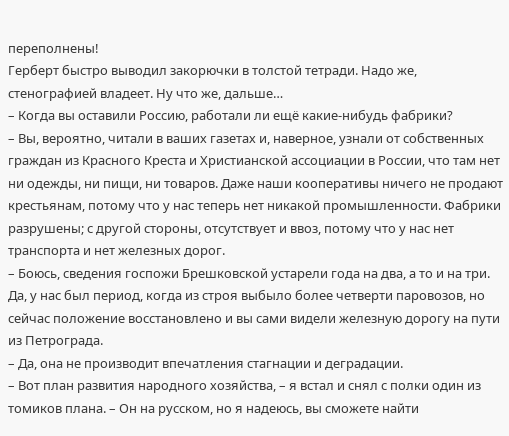переполнены!
Герберт быстро выводил закорючки в толстой тетради. Надо же, стенографией владеет. Ну что же, дальше…
– Когда вы оставили Россию, работали ли ещё какие-нибудь фабрики?
– Вы, вероятно, читали в ваших газетах и, наверное, узнали от собственных граждан из Красного Креста и Христианской ассоциации в России, что там нет ни одежды, ни пищи, ни товаров. Даже наши кооперативы ничего не продают крестьянам, потому что у нас теперь нет никакой промышленности. Фабрики разрушены; с другой стороны, отсутствует и ввоз, потому что у нас нет транспорта и нет железных дорог.
– Боюсь, сведения госпожи Брешковской устарели года на два, а то и на три. Да, у нас был период, когда из строя выбыло более четверти паровозов, но сейчас положение восстановлено и вы сами видели железную дорогу на пути из Петрограда.
– Да, она не производит впечатления стагнации и деградации.
– Вот план развития народного хозяйства, – я встал и снял с полки один из томиков плана. – Он на русском, но я надеюсь, вы сможете найти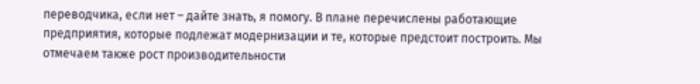переводчика, если нет – дайте знать, я помогу. В плане перечислены работающие предприятия, которые подлежат модернизации и те, которые предстоит построить. Мы отмечаем также рост производительности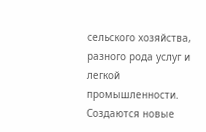сельского хозяйства, разного рода услуг и легкой промышленности. Создаются новые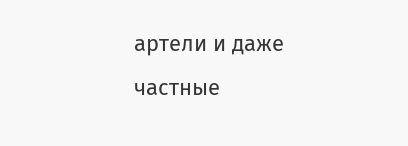артели и даже частные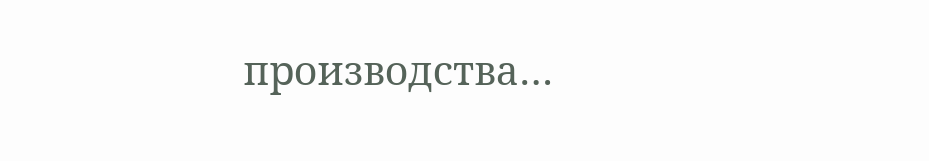производства…